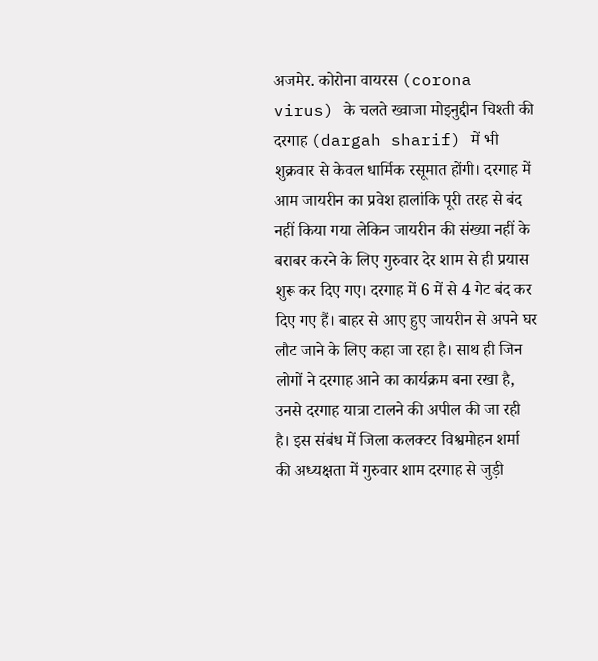अजमेर. कोरोना वायरस (corona virus) के चलते ख्वाजा मोइनुद्दीन चिश्ती की दरगाह (dargah sharif) में भी शुक्रवार से केवल धार्मिक रसूमात होंगी। दरगाह में आम जायरीन का प्रवेश हालांकि पूरी तरह से बंद नहीं किया गया लेकिन जायरीन की संख्या नहीं के बराबर करने के लिए गुरुवार देर शाम से ही प्रयास शुरू कर दिए गए। दरगाह में 6 में से 4 गेट बंद कर दिए गए हैं। बाहर से आए हुए जायरीन से अपने घर लौट जाने के लिए कहा जा रहा है। साथ ही जिन लोगों ने दरगाह आने का कार्यक्रम बना रखा है, उनसे दरगाह यात्रा टालने की अपील की जा रही है। इस संबंध में जिला कलक्टर विश्वमोहन शर्मा की अध्यक्षता में गुरुवार शाम दरगाह से जुड़ी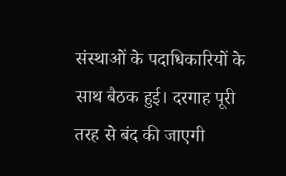संस्थाओं के पदाधिकारियों के साथ बैठक हुई। दरगाह पूरी तरह से बंद की जाएगी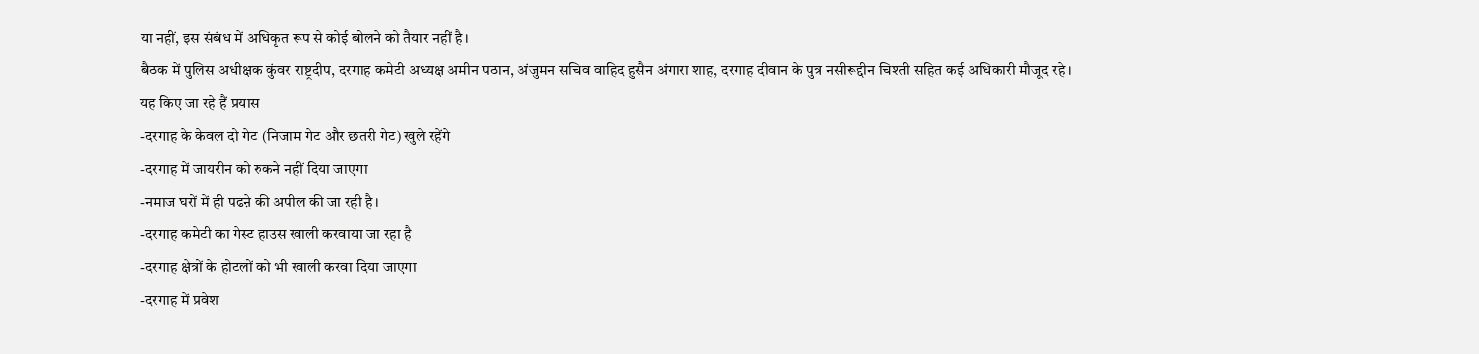या नहीं, इस संबंध में अधिकृत रूप से कोई बोलने को तैयार नहीं है।
बैठक में पुलिस अधीक्षक कुंवर राष्ट्रदीप, दरगाह कमेटी अध्यक्ष अमीन पठान, अंजुमन सचिव वाहिद हुसैन अंगारा शाह, दरगाह दीवान के पुत्र नसीरूद्दीन चिश्ती सहित कई अधिकारी मौजूद रहे।
यह किए जा रहे हैं प्रयास
-दरगाह के केवल दो गेट (निजाम गेट और छतरी गेट) खुले रहेंगे
-दरगाह में जायरीन को रुकने नहीं दिया जाएगा
-नमाज घरों में ही पढऩे की अपील की जा रही है।
-दरगाह कमेटी का गेस्ट हाउस खाली करवाया जा रहा है
-दरगाह क्षेत्रों के होटलों को भी खाली करवा दिया जाएगा
-दरगाह में प्रवेश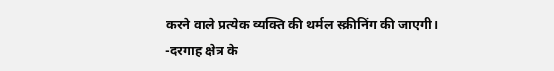करने वाले प्रत्येक व्यक्ति की थर्मल स्क्रीनिंग की जाएगी।
-दरगाह क्षेत्र के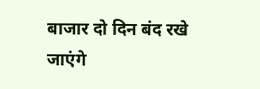बाजार दो दिन बंद रखे जाएंगे